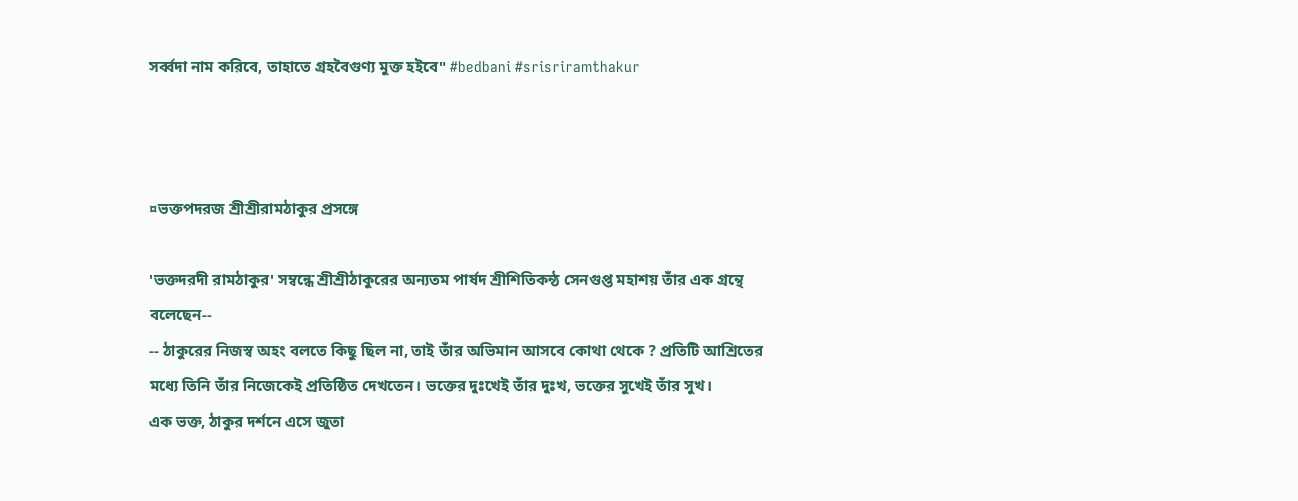সর্ব্বদা নাম করিবে, তাহাতে গ্রহবৈগুণ্য মুক্ত হইবে" #bedbani #srisriramthakur



¤ভক্তপদরজ শ্রীশ্রীরামঠাকুর প্রসঙ্গে

'ভক্তদরদী রামঠাকুর' সম্বন্ধে শ্রীশ্রীঠাকুরের অন্যতম পার্ষদ শ্রীশিতিকন্ঠ সেনগুপ্ত মহাশয় তাঁর এক গ্রন্থে বলেছেন--
-- ঠাকুরের নিজস্ব অহং বলতে কিছু ছিল না, তাই তাঁর অভিমান আসবে কোথা থেকে ? প্রতিটি আশ্রিতের মধ্যে তিনি তাঁর নিজেকেই প্রতিষ্ঠিত দেখতেন। ভক্তের দুঃখেই তাঁর দুঃখ, ভক্তের সুখেই তাঁর সুখ।
এক ভক্ত, ঠাকুর দর্শনে এসে জুতা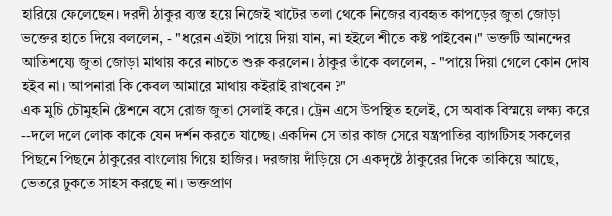হারিয়ে ফেলেছেন। দরদী ঠাকুর ব্যস্ত হয়ে নিজেই খাটের তলা থেকে নিজের ব্যবহৃত কাপড়ের জুতা জোড়া ভক্তের হাতে দিয়ে বললেন, - "ধরেন এইটা পায়ে দিয়া যান, না হইলে শীতে কষ্ট পাইবেন।" ভক্তটি আনন্দের আতিশয্যে জুতা জোড়া মাথায় করে নাচতে শুরু করলেন। ঠাকুর তাঁকে বললেন, - "পায়ে দিয়া গেলে কোন দোষ হইব না। আপনারা কি কেবল আমারে মাথায় কইরাই রাখবেন ?"
এক মুচি চৌমুহনি ষ্টেশনে বসে রোজ জুতা সেলাই করে। ট্রেন এসে উপস্থিত হলেই, সে অবাক বিস্ময়ে লক্ষ্য করে --দলে দলে লোক কাকে যেন দর্শন করতে যাচ্ছে। একদিন সে তার কাজ সেরে যন্ত্রপাতির ব্যাগটিসহ সকলের পিছনে পিছনে ঠাকুরের বাংলোয় গিয়ে হাজির। দরজায় দাঁড়িয়ে সে একদৃষ্টে ঠাকুরের দিকে তাকিয়ে আছে, ভেতরে ঢুকতে সাহস করছে না। ভক্তপ্রাণ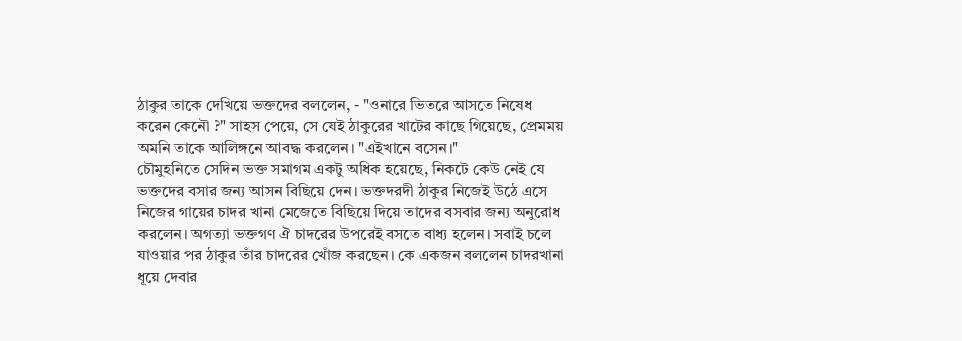ঠাকুর তাকে দেখিয়ে ভক্তদের বললেন, - "ওনারে ভিতরে আসতে নিষেধ করেন কেনৌ ?" সাহস পেয়ে, সে যেই ঠাকুরের খাটের কাছে গিয়েছে, প্রেমময় অমনি তাকে আলিঙ্গনে আবদ্ধ করলেন। "এইখানে বসেন।"
চৌমুহনিতে সেদিন ভক্ত সমাগম একটু অধিক হয়েছে, নিকটে কেউ নেই যে ভক্তদের বসার জন্য আসন বিছিয়ে দেন। ভক্তদরদী ঠাকুর নিজেই উঠে এসে নিজের গায়ের চাদর খানা মেজেতে বিছিয়ে দিয়ে তাদের বসবার জন্য অনুরোধ করলেন। অগত্যা ভক্তগণ ঐ চাদরের উপরেই বসতে বাধ্য হলেন। সবাই চলে যাওয়ার পর ঠাকুর তাঁর চাদরের খোঁজ করছেন। কে একজন বললেন চাদরখানা ধূয়ে দেবার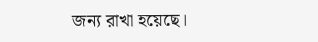জন্য রাখা হয়েছে।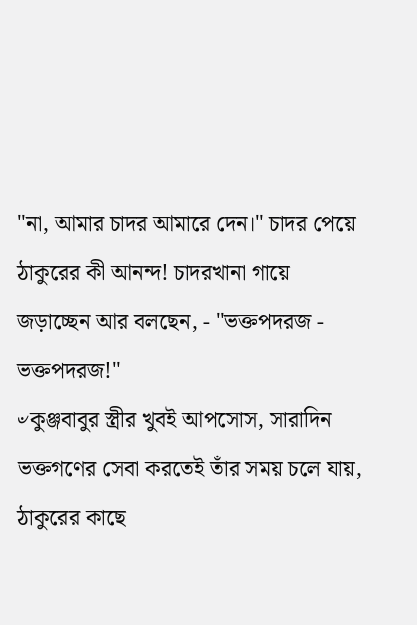"না, আমার চাদর আমারে দেন।" চাদর পেয়ে ঠাকুরের কী আনন্দ! চাদরখানা গায়ে জড়াচ্ছেন আর বলছেন, - "ভক্তপদরজ - ভক্তপদরজ!"
৺কুঞ্জবাবুর স্ত্রীর খুবই আপসোস, সারাদিন ভক্তগণের সেবা করতেই তাঁর সময় চলে যায়, ঠাকুরের কাছে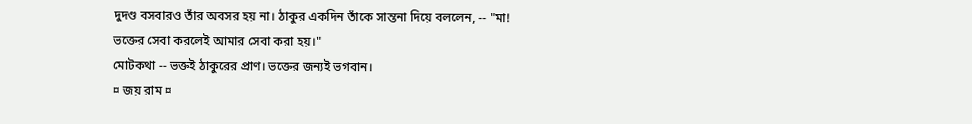দুদণ্ড বসবারও তাঁর অবসর হয় না। ঠাকুর একদিন তাঁকে সান্তনা দিয়ে বললেন, -- "মা! ভক্তের সেবা করলেই আমার সেবা করা হয়।"
মোটকথা -- ভক্তই ঠাকুরের প্রাণ। ভক্তের জন্যই ভগবান।
¤ জয় রাম ¤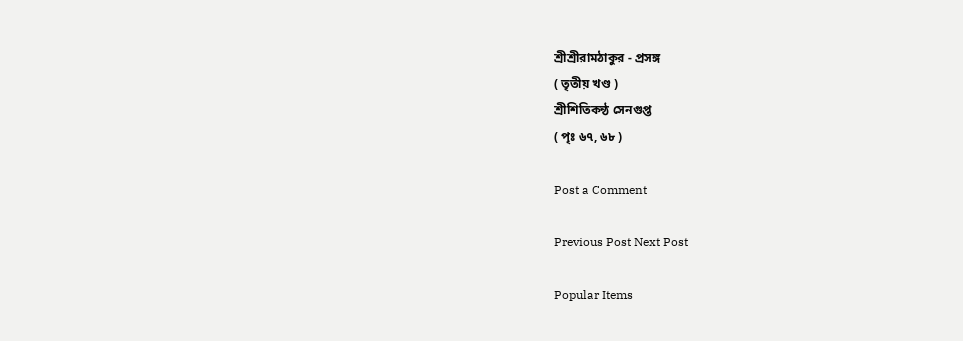শ্রীশ্রীরামঠাকুর - প্রসঙ্গ
( তৃতীয় খণ্ড )
শ্রীশিতিকন্ঠ সেনগুপ্ত
( পৃঃ ৬৭, ৬৮ )

Post a Comment

Previous Post Next Post

Popular Items